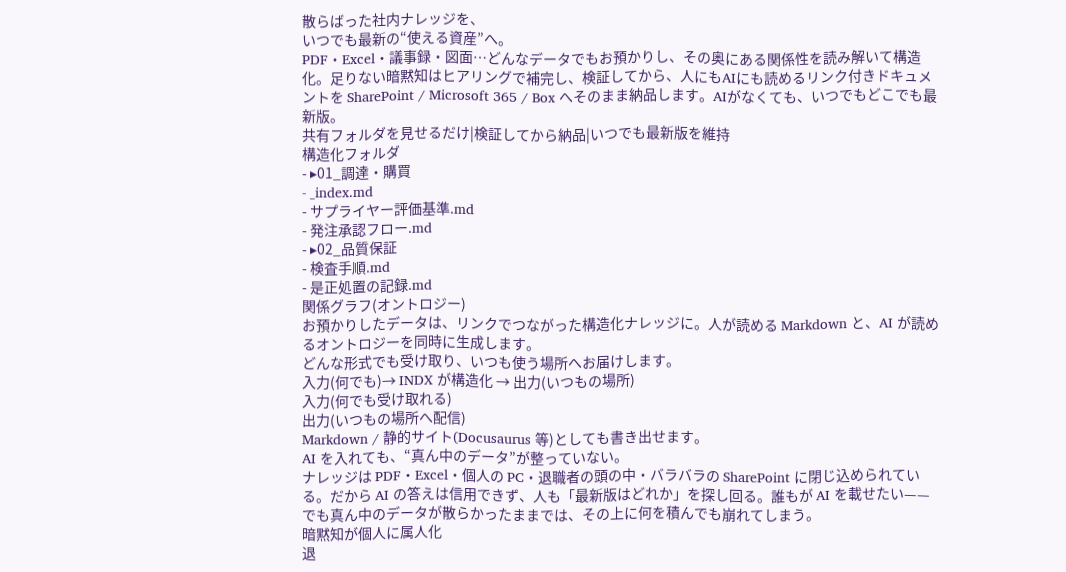散らばった社内ナレッジを、
いつでも最新の“使える資産”へ。
PDF・Excel・議事録・図面…どんなデータでもお預かりし、その奥にある関係性を読み解いて構造化。足りない暗黙知はヒアリングで補完し、検証してから、人にもAIにも読めるリンク付きドキュメントを SharePoint / Microsoft 365 / Box へそのまま納品します。AIがなくても、いつでもどこでも最新版。
共有フォルダを見せるだけ|検証してから納品|いつでも最新版を維持
構造化フォルダ
- ▸01_調達・購買
- _index.md
- サプライヤー評価基準.md
- 発注承認フロー.md
- ▸02_品質保証
- 検査手順.md
- 是正処置の記録.md
関係グラフ(オントロジー)
お預かりしたデータは、リンクでつながった構造化ナレッジに。人が読める Markdown と、AI が読めるオントロジーを同時に生成します。
どんな形式でも受け取り、いつも使う場所へお届けします。
入力(何でも)→ INDX が構造化 → 出力(いつもの場所)
入力(何でも受け取れる)
出力(いつもの場所へ配信)
Markdown / 静的サイト(Docusaurus 等)としても書き出せます。
AI を入れても、“真ん中のデータ”が整っていない。
ナレッジは PDF・Excel・個人の PC・退職者の頭の中・バラバラの SharePoint に閉じ込められている。だから AI の答えは信用できず、人も「最新版はどれか」を探し回る。誰もが AI を載せたい——でも真ん中のデータが散らかったままでは、その上に何を積んでも崩れてしまう。
暗黙知が個人に属人化
退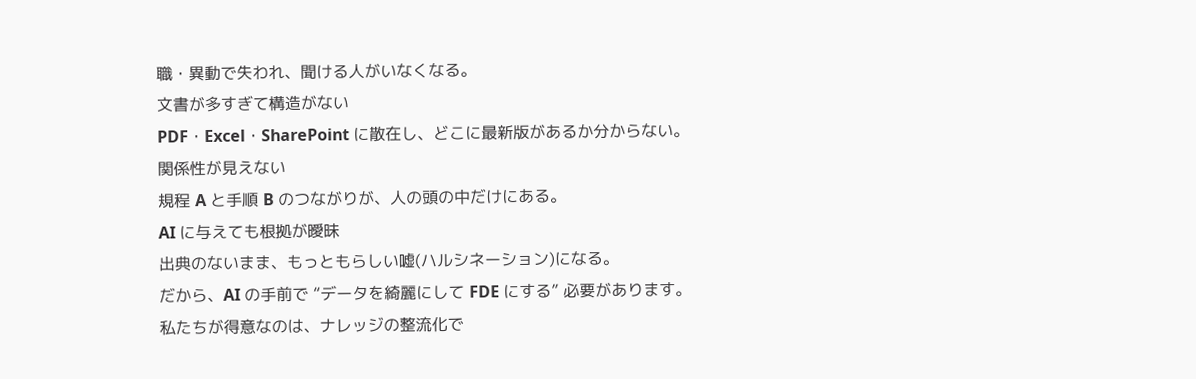職・異動で失われ、聞ける人がいなくなる。
文書が多すぎて構造がない
PDF・Excel・SharePoint に散在し、どこに最新版があるか分からない。
関係性が見えない
規程 A と手順 B のつながりが、人の頭の中だけにある。
AI に与えても根拠が曖昧
出典のないまま、もっともらしい嘘(ハルシネーション)になる。
だから、AI の手前で “データを綺麗にして FDE にする” 必要があります。
私たちが得意なのは、ナレッジの整流化で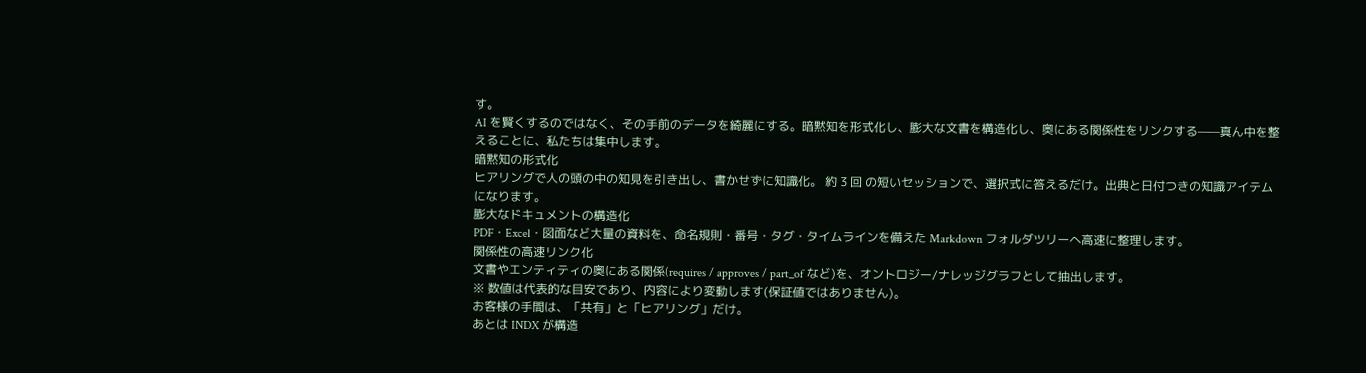す。
AI を賢くするのではなく、その手前のデータを綺麗にする。暗黙知を形式化し、膨大な文書を構造化し、奥にある関係性をリンクする——真ん中を整えることに、私たちは集中します。
暗黙知の形式化
ヒアリングで人の頭の中の知見を引き出し、書かせずに知識化。 約 3 回 の短いセッションで、選択式に答えるだけ。出典と日付つきの知識アイテムになります。
膨大なドキュメントの構造化
PDF・Excel・図面など大量の資料を、命名規則・番号・タグ・タイムラインを備えた Markdown フォルダツリーへ高速に整理します。
関係性の高速リンク化
文書やエンティティの奥にある関係(requires / approves / part_of など)を、オントロジー/ナレッジグラフとして抽出します。
※ 数値は代表的な目安であり、内容により変動します(保証値ではありません)。
お客様の手間は、「共有」と「ヒアリング」だけ。
あとは INDX が構造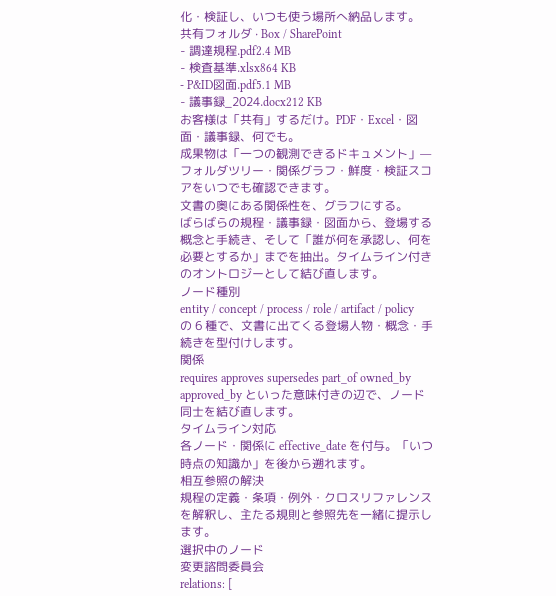化・検証し、いつも使う場所へ納品します。
共有フォルダ · Box / SharePoint
- 調達規程.pdf2.4 MB
- 検査基準.xlsx864 KB
- P&ID図面.pdf5.1 MB
- 議事録_2024.docx212 KB
お客様は「共有」するだけ。PDF・Excel・図面・議事録、何でも。
成果物は「一つの観測できるドキュメント」— フォルダツリー・関係グラフ・鮮度・検証スコアをいつでも確認できます。
文書の奥にある関係性を、グラフにする。
ばらばらの規程・議事録・図面から、登場する概念と手続き、そして「誰が何を承認し、何を必要とするか」までを抽出。タイムライン付きのオントロジーとして結び直します。
ノード種別
entity / concept / process / role / artifact / policy の 6 種で、文書に出てくる登場人物・概念・手続きを型付けします。
関係
requires approves supersedes part_of owned_by approved_by といった意味付きの辺で、ノード同士を結び直します。
タイムライン対応
各ノード・関係に effective_date を付与。「いつ時点の知識か」を後から遡れます。
相互参照の解決
規程の定義・条項・例外・クロスリファレンスを解釈し、主たる規則と参照先を一緒に提示します。
選択中のノード
変更諮問委員会
relations: [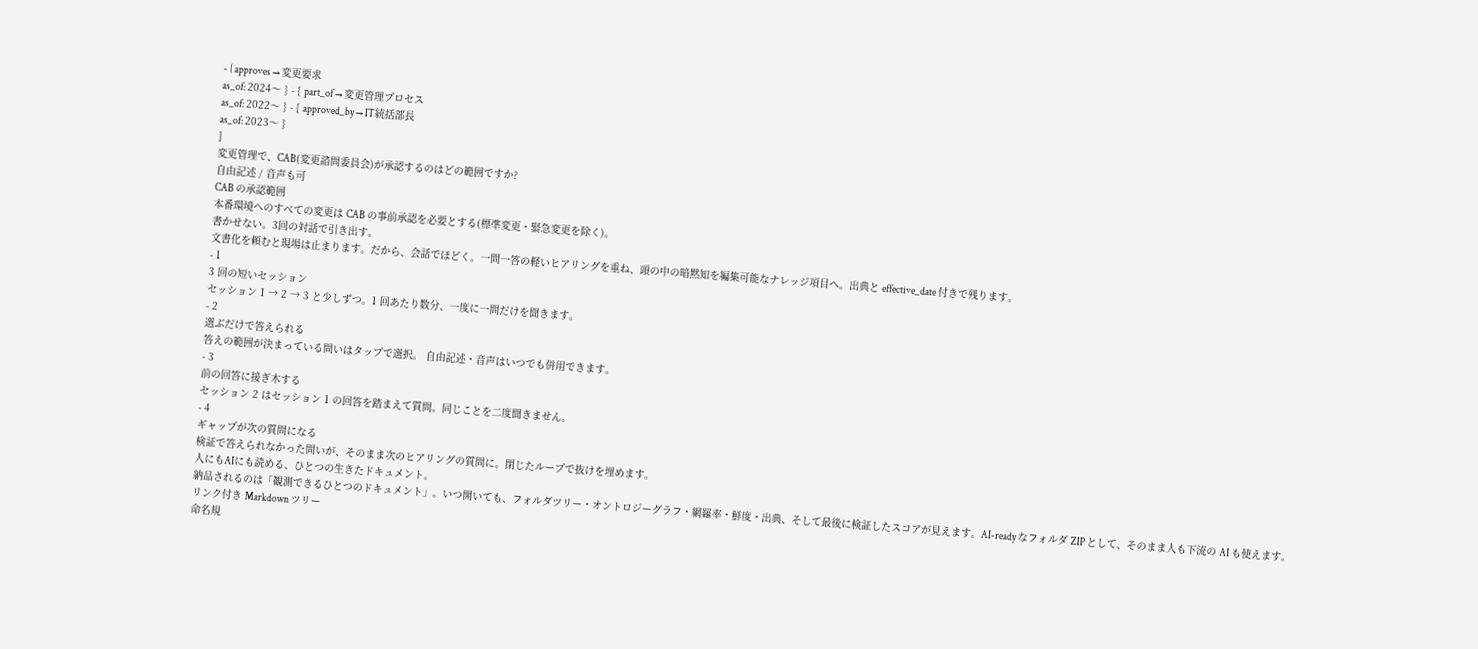- { approves → 変更要求
as_of: 2024〜 } - { part_of → 変更管理プロセス
as_of: 2022〜 } - { approved_by → IT統括部長
as_of: 2023〜 }
]
変更管理で、CAB(変更諮問委員会)が承認するのはどの範囲ですか?
自由記述 / 音声も可
CAB の承認範囲
本番環境へのすべての変更は CAB の事前承認を必要とする(標準変更・緊急変更を除く)。
書かせない。3回の対話で引き出す。
文書化を頼むと現場は止まります。だから、会話でほどく。一問一答の軽いヒアリングを重ね、頭の中の暗黙知を編集可能なナレッジ項目へ。出典と effective_date 付きで残ります。
- 1
3 回の短いセッション
セッション 1 → 2 → 3 と少しずつ。1 回あたり数分、一度に一問だけを聞きます。
- 2
選ぶだけで答えられる
答えの範囲が決まっている問いはタップで選択。 自由記述・音声はいつでも併用できます。
- 3
前の回答に接ぎ木する
セッション 2 はセッション 1 の回答を踏まえて質問。同じことを二度聞きません。
- 4
ギャップが次の質問になる
検証で答えられなかった問いが、そのまま次のヒアリングの質問に。閉じたループで抜けを埋めます。
人にもAIにも読める、ひとつの生きたドキュメント。
納品されるのは「観測できるひとつのドキュメント」。いつ開いても、フォルダツリー・オントロジーグラフ・網羅率・鮮度・出典、そして最後に検証したスコアが見えます。AI-ready なフォルダ ZIP として、そのまま人も下流の AI も使えます。
リンク付き Markdown ツリー
命名規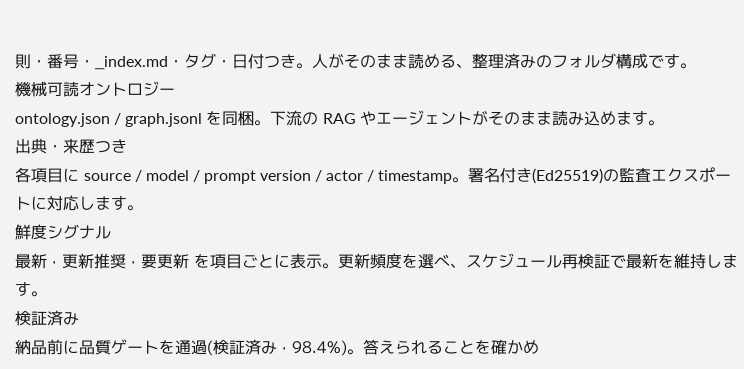則・番号・_index.md・タグ・日付つき。人がそのまま読める、整理済みのフォルダ構成です。
機械可読オントロジー
ontology.json / graph.jsonl を同梱。下流の RAG やエージェントがそのまま読み込めます。
出典・来歴つき
各項目に source / model / prompt version / actor / timestamp。署名付き(Ed25519)の監査エクスポートに対応します。
鮮度シグナル
最新 · 更新推奨 · 要更新 を項目ごとに表示。更新頻度を選べ、スケジュール再検証で最新を維持します。
検証済み
納品前に品質ゲートを通過(検証済み · 98.4%)。答えられることを確かめ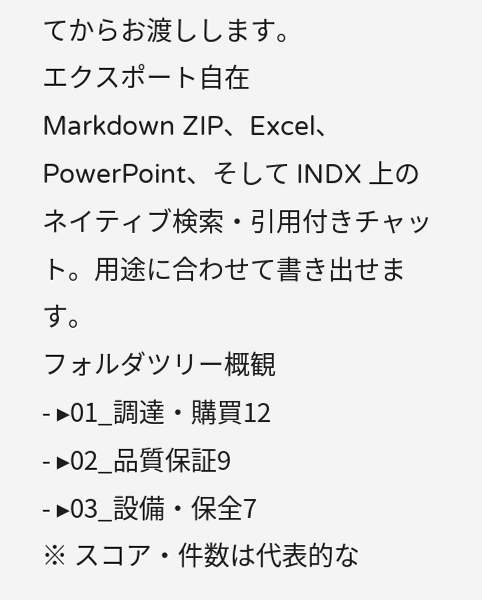てからお渡しします。
エクスポート自在
Markdown ZIP、Excel、PowerPoint、そして INDX 上のネイティブ検索・引用付きチャット。用途に合わせて書き出せます。
フォルダツリー概観
- ▸01_調達・購買12
- ▸02_品質保証9
- ▸03_設備・保全7
※ スコア・件数は代表的な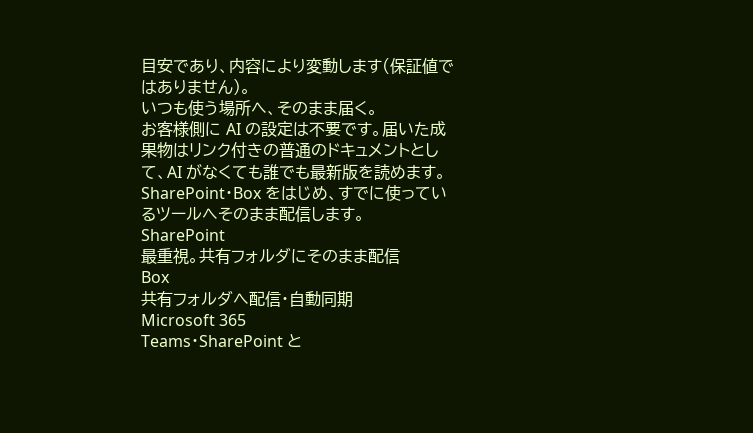目安であり、内容により変動します(保証値ではありません)。
いつも使う場所へ、そのまま届く。
お客様側に AI の設定は不要です。届いた成果物はリンク付きの普通のドキュメントとして、AI がなくても誰でも最新版を読めます。SharePoint・Box をはじめ、すでに使っているツールへそのまま配信します。
SharePoint
最重視。共有フォルダにそのまま配信
Box
共有フォルダへ配信・自動同期
Microsoft 365
Teams・SharePoint と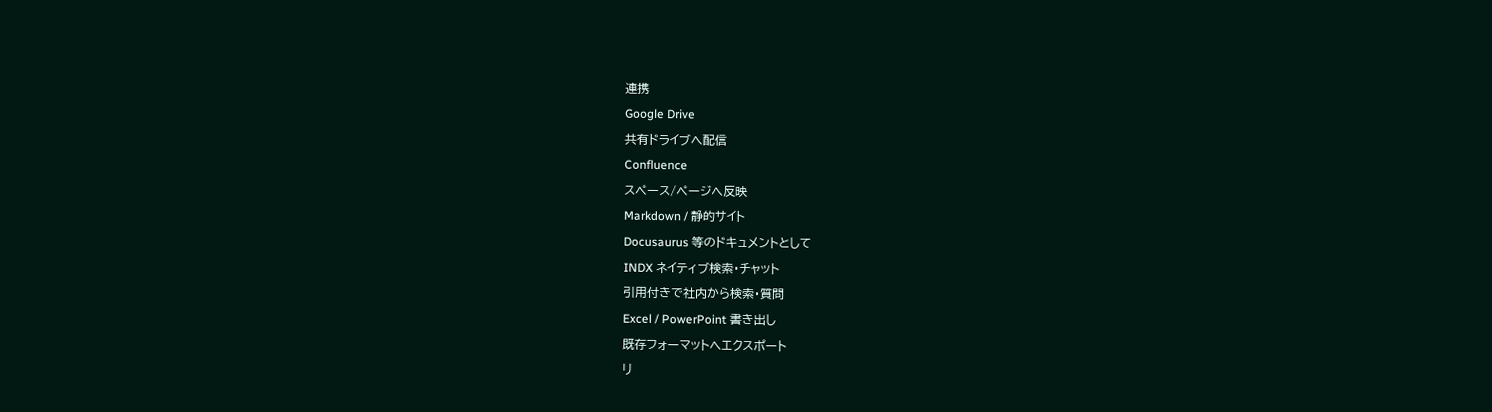連携
Google Drive
共有ドライブへ配信
Confluence
スペース/ページへ反映
Markdown / 静的サイト
Docusaurus 等のドキュメントとして
INDX ネイティブ検索・チャット
引用付きで社内から検索・質問
Excel / PowerPoint 書き出し
既存フォーマットへエクスポート
リ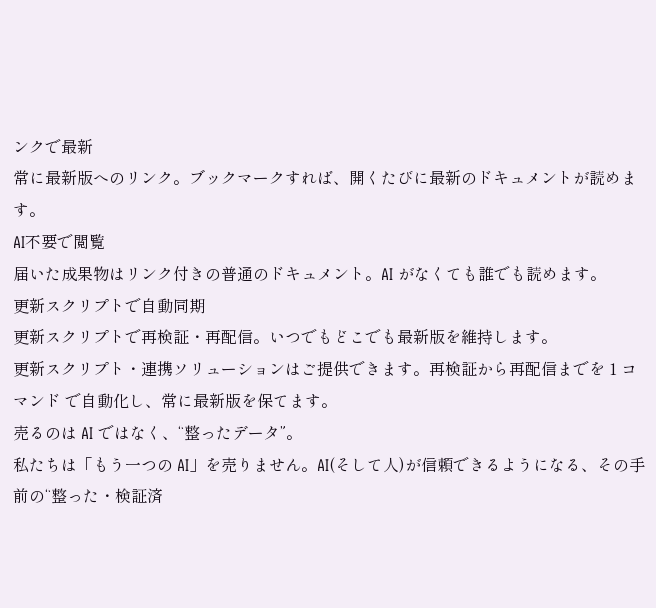ンクで最新
常に最新版へのリンク。ブックマークすれば、開くたびに最新のドキュメントが読めます。
AI不要で閲覧
届いた成果物はリンク付きの普通のドキュメント。AI がなくても誰でも読めます。
更新スクリプトで自動同期
更新スクリプトで再検証・再配信。いつでもどこでも最新版を維持します。
更新スクリプト・連携ソリューションはご提供できます。再検証から再配信までを 1 コマンド で自動化し、常に最新版を保てます。
売るのは AI ではなく、“整ったデータ”。
私たちは「もう一つの AI」を売りません。AI(そして人)が信頼できるようになる、その手前の“整った・検証済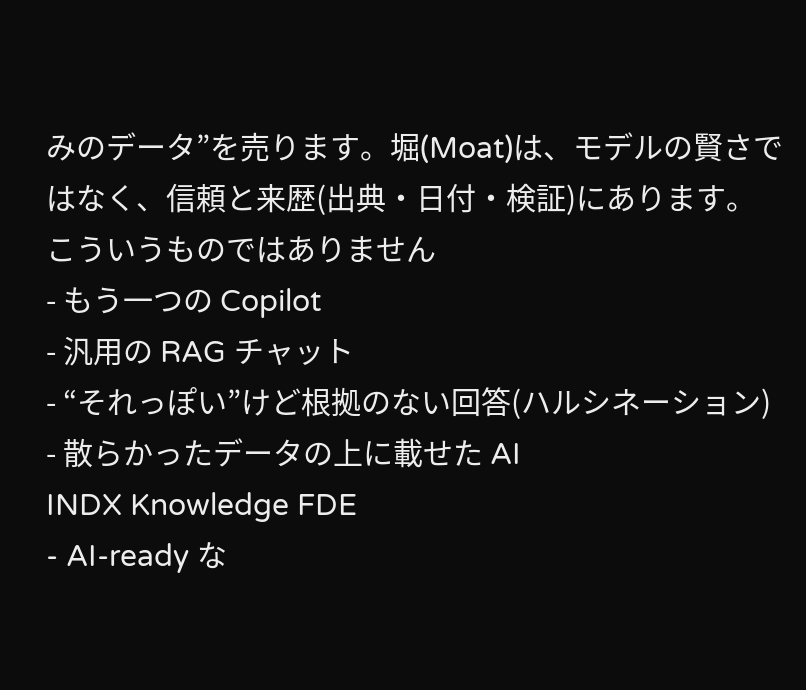みのデータ”を売ります。堀(Moat)は、モデルの賢さではなく、信頼と来歴(出典・日付・検証)にあります。
こういうものではありません
- もう一つの Copilot
- 汎用の RAG チャット
- “それっぽい”けど根拠のない回答(ハルシネーション)
- 散らかったデータの上に載せた AI
INDX Knowledge FDE
- AI-ready な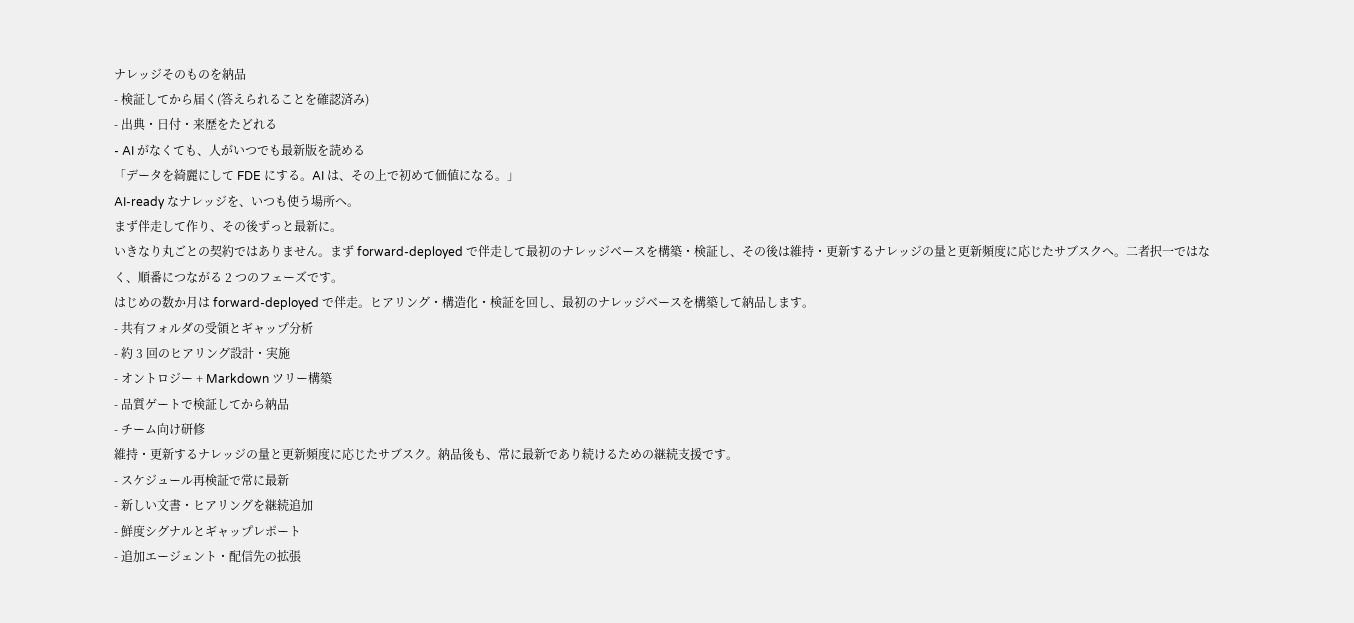ナレッジそのものを納品
- 検証してから届く(答えられることを確認済み)
- 出典・日付・来歴をたどれる
- AI がなくても、人がいつでも最新版を読める
「データを綺麗にして FDE にする。AI は、その上で初めて価値になる。」
AI-ready なナレッジを、いつも使う場所へ。
まず伴走して作り、その後ずっと最新に。
いきなり丸ごとの契約ではありません。まず forward-deployed で伴走して最初のナレッジベースを構築・検証し、その後は維持・更新するナレッジの量と更新頻度に応じたサブスクへ。二者択一ではなく、順番につながる 2 つのフェーズです。
はじめの数か月は forward-deployed で伴走。ヒアリング・構造化・検証を回し、最初のナレッジベースを構築して納品します。
- 共有フォルダの受領とギャップ分析
- 約 3 回のヒアリング設計・実施
- オントロジー + Markdown ツリー構築
- 品質ゲートで検証してから納品
- チーム向け研修
維持・更新するナレッジの量と更新頻度に応じたサブスク。納品後も、常に最新であり続けるための継続支援です。
- スケジュール再検証で常に最新
- 新しい文書・ヒアリングを継続追加
- 鮮度シグナルとギャップレポート
- 追加エージェント・配信先の拡張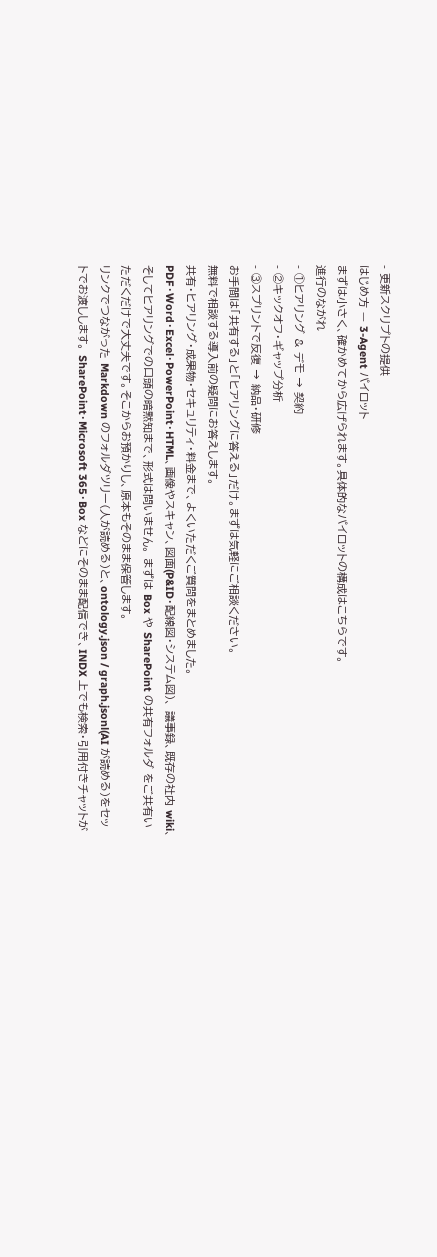- 更新スクリプトの提供
はじめ方 — 3-Agent パイロット
まずは小さく、確かめてから広げられます。具体的なパイロットの構成はこちらです。
進行のながれ
- ①ヒアリング & デモ → 契約
- ②キックオフ・ギャップ分析
- ③スプリントで反復 → 納品・研修
お手間は「共有する」と「ヒアリングに答える」だけ。まずは気軽にご相談ください。
無料で相談する導入前の疑問にお答えします。
共有・ヒアリング・成果物・セキュリティ・料金まで、よくいただくご質問をまとめました。
PDF・Word・Excel・PowerPoint・HTML、画像やスキャン、図面(P&ID・配線図・システム図)、 議事録、既存の社内 wiki、そしてヒアリングでの口頭の暗黙知まで、形式は問いません。 まずは Box や SharePoint の共有フォルダ をご共有いただくだけで大丈夫です。そこからお預かりし、原本もそのまま保管します。
リンクでつながった Markdown のフォルダツリー(人が読める)と、ontology.json / graph.jsonl(AI が読める)をセットでお渡しします。 SharePoint・Microsoft 365・Box などにそのまま配信でき、INDX 上でも検索・引用付きチャットが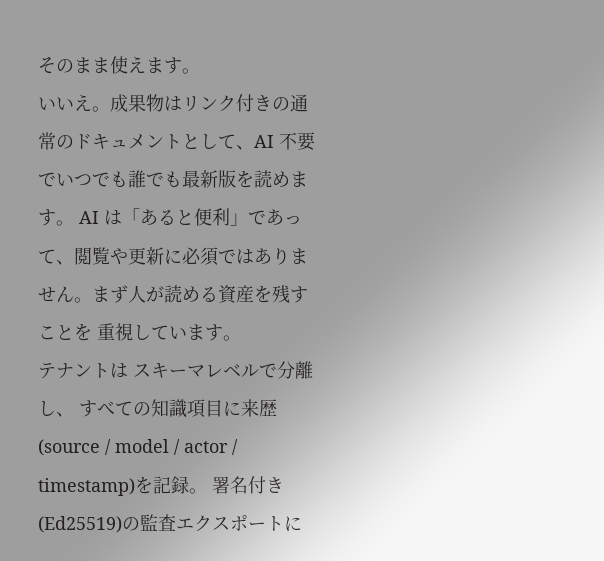そのまま使えます。
いいえ。成果物はリンク付きの通常のドキュメントとして、AI 不要でいつでも誰でも最新版を読めます。 AI は「あると便利」であって、閲覧や更新に必須ではありません。まず人が読める資産を残すことを 重視しています。
テナントは スキーマレベルで分離し、 すべての知識項目に来歴(source / model / actor / timestamp)を記録。 署名付き(Ed25519)の監査エクスポートに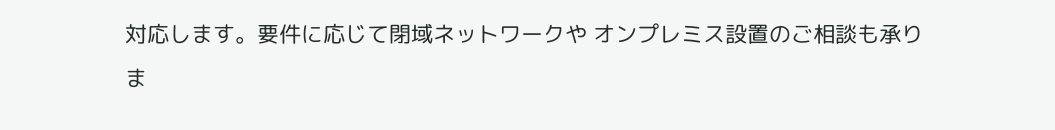対応します。要件に応じて閉域ネットワークや オンプレミス設置のご相談も承りま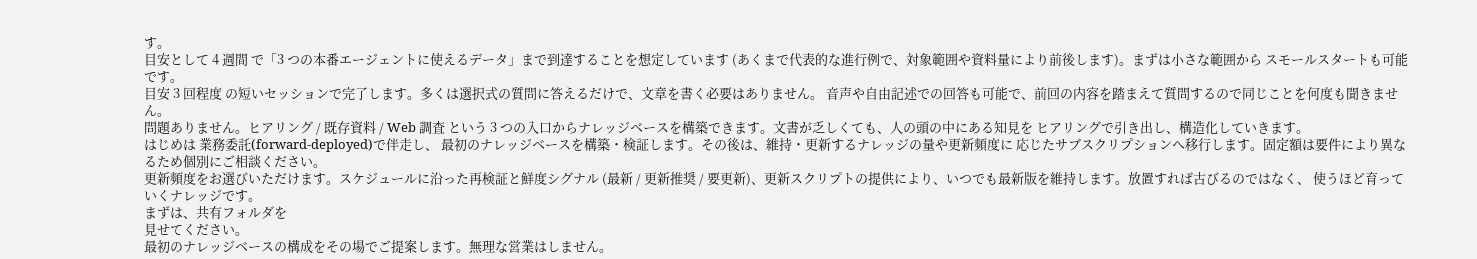す。
目安として 4 週間 で「3 つの本番エージェントに使えるデータ」まで到達することを想定しています (あくまで代表的な進行例で、対象範囲や資料量により前後します)。まずは小さな範囲から スモールスタートも可能です。
目安 3 回程度 の短いセッションで完了します。多くは選択式の質問に答えるだけで、文章を書く必要はありません。 音声や自由記述での回答も可能で、前回の内容を踏まえて質問するので同じことを何度も聞きません。
問題ありません。ヒアリング / 既存資料 / Web 調査 という 3 つの入口からナレッジベースを構築できます。文書が乏しくても、人の頭の中にある知見を ヒアリングで引き出し、構造化していきます。
はじめは 業務委託(forward-deployed)で伴走し、 最初のナレッジベースを構築・検証します。その後は、維持・更新するナレッジの量や更新頻度に 応じたサブスクリプションへ移行します。固定額は要件により異なるため個別にご相談ください。
更新頻度をお選びいただけます。スケジュールに沿った再検証と鮮度シグナル (最新 / 更新推奨 / 要更新)、更新スクリプトの提供により、いつでも最新版を維持します。放置すれば古びるのではなく、 使うほど育っていくナレッジです。
まずは、共有フォルダを
見せてください。
最初のナレッジベースの構成をその場でご提案します。無理な営業はしません。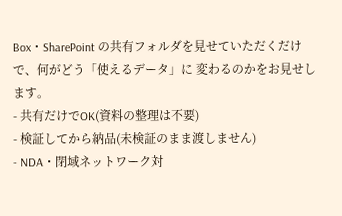Box・SharePoint の共有フォルダを見せていただくだけで、何がどう「使えるデータ」に 変わるのかをお見せします。
- 共有だけでOK(資料の整理は不要)
- 検証してから納品(未検証のまま渡しません)
- NDA・閉域ネットワーク対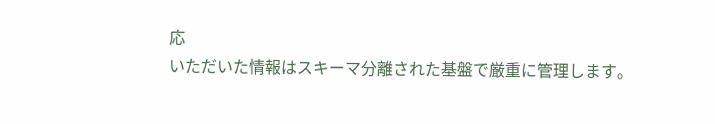応
いただいた情報はスキーマ分離された基盤で厳重に管理します。